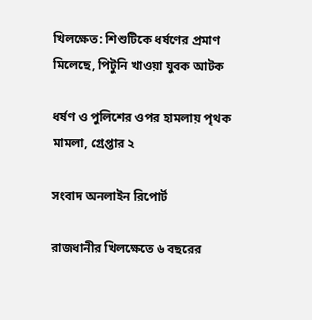খিলক্ষেত: শিশুটিকে ধর্ষণের প্রমাণ মিলেছে, পিটুনি খাওয়া যুবক আটক

ধর্ষণ ও পুলিশের ওপর হামলায় পৃথক মামলা, গ্রেপ্তার ২

সংবাদ অনলাইন রিপোর্ট

রাজধানীর খিলক্ষেতে ৬ বছরের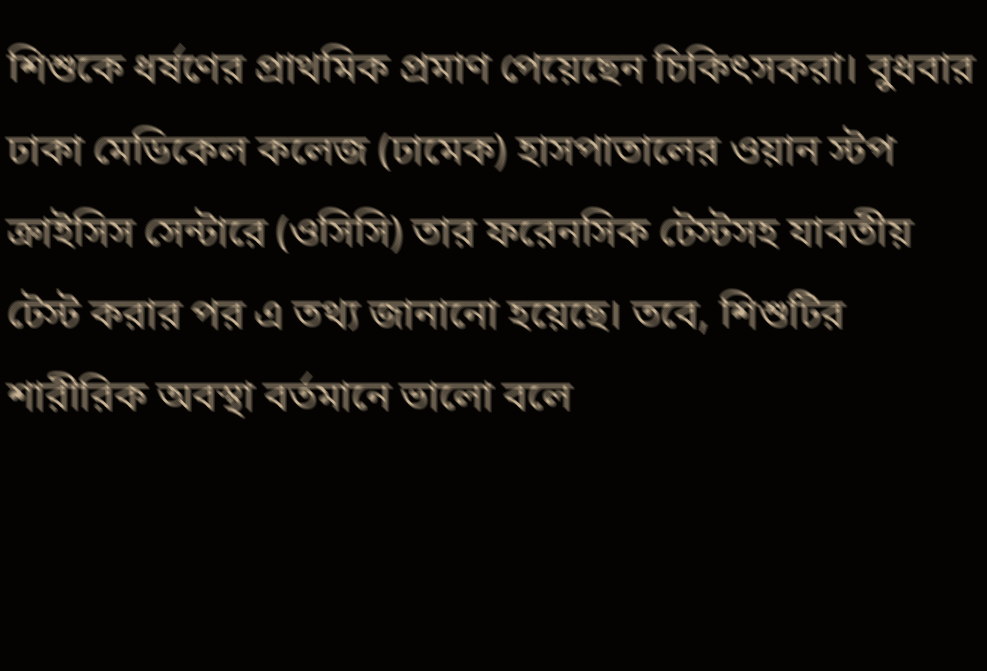শিশুকে ধর্ষণের প্রাথমিক প্রমাণ পেয়েছেন চিকিৎসকরা। বুধবার ঢাকা মেডিকেল কলেজ (ঢামেক) হাসপাতালের ওয়ান স্টপ ক্রাইসিস সেন্টারে (ওসিসি) তার ফরেনসিক টেস্টসহ যাবতীয় টেস্ট করার পর এ তথ্য জানানো হয়েছে। তবে, শিশুটির শারীরিক অবস্থা বর্তমানে ভালো বলে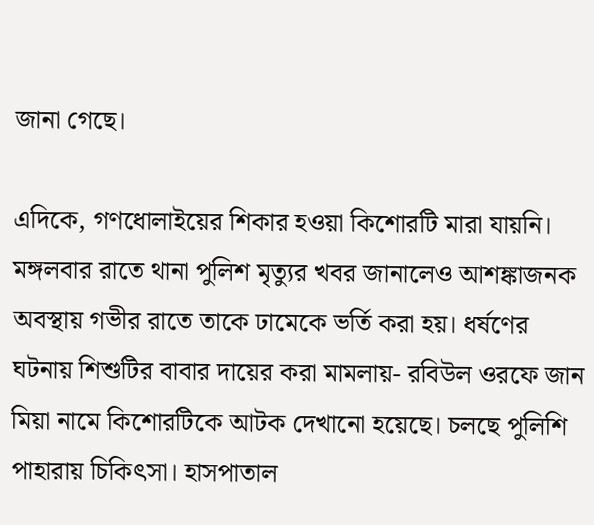জানা গেছে।

এদিকে, গণধোলাইয়ের শিকার হওয়া কিশোরটি মারা যায়নি। মঙ্গলবার রাতে থানা পুলিশ মৃত্যুর খবর জানালেও আশঙ্কাজনক অবস্থায় গভীর রাতে তাকে ঢামেকে ভর্তি করা হয়। ধর্ষণের ঘটনায় শিশুটির বাবার দায়ের করা মামলায়- রবিউল ওরফে জান মিয়া নামে কিশোরটিকে আটক দেখানো হয়েছে। চলছে পুলিশি পাহারায় চিকিৎসা। হাসপাতাল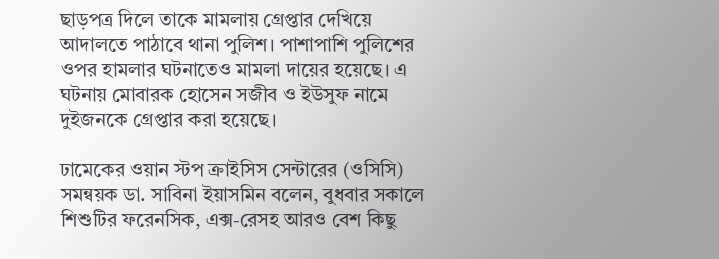ছাড়পত্র দিলে তাকে মামলায় গ্রেপ্তার দেখিয়ে আদালতে পাঠাবে থানা পুলিশ। পাশাপাশি পুলিশের ওপর হামলার ঘটনাতেও মামলা দায়ের হয়েছে। এ ঘটনায় মোবারক হোসেন সজীব ও ইউসুফ নামে দুইজনকে গ্রেপ্তার করা হয়েছে।

ঢামেকের ওয়ান স্টপ ক্রাইসিস সেন্টারের (ওসিসি) সমন্বয়ক ডা. সাবিনা ইয়াসমিন বলেন, বুধবার সকালে শিশুটির ফরেনসিক, এক্স-রেসহ আরও বেশ কিছু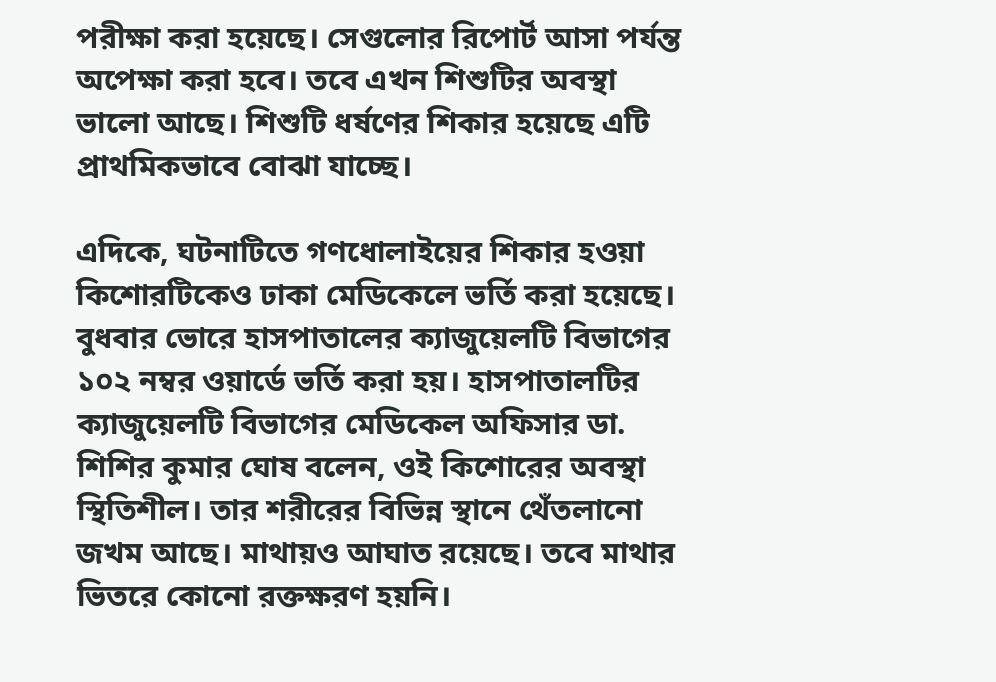পরীক্ষা করা হয়েছে। সেগুলোর রিপোর্ট আসা পর্যন্ত অপেক্ষা করা হবে। তবে এখন শিশুটির অবস্থা ভালো আছে। শিশুটি ধর্ষণের শিকার হয়েছে এটি প্রাথমিকভাবে বোঝা যাচ্ছে।

এদিকে, ঘটনাটিতে গণধোলাইয়ের শিকার হওয়া কিশোরটিকেও ঢাকা মেডিকেলে ভর্তি করা হয়েছে। বুধবার ভোরে হাসপাতালের ক্যাজুয়েলটি বিভাগের ১০২ নম্বর ওয়ার্ডে ভর্তি করা হয়। হাসপাতালটির ক্যাজুয়েলটি বিভাগের মেডিকেল অফিসার ডা. শিশির কুমার ঘোষ বলেন, ওই কিশোরের অবস্থা স্থিতিশীল। তার শরীরের বিভিন্ন স্থানে থেঁতলানো জখম আছে। মাথায়ও আঘাত রয়েছে। তবে মাথার ভিতরে কোনো রক্তক্ষরণ হয়নি।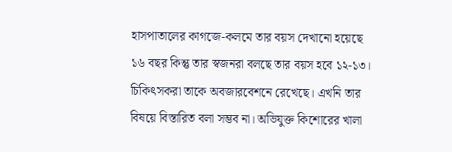হাসপাতালের কাগজে-কলমে তার বয়স দেখানো হয়েছে ১৬ বছর কিন্তু তার স্বজনরা বলছে তার বয়স হবে ১২-১৩। চিকিৎসকরা তাকে অবজারবেশনে রেখেছে। এখনি তার বিষয়ে বিস্তারিত বলা সম্ভব না। অভিযুক্ত কিশোরের খালা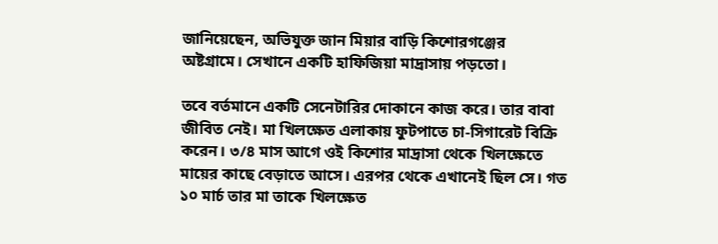জানিয়েছেন, অভিযুক্ত জান মিয়ার বাড়ি কিশোরগঞ্জের অষ্টগ্রামে। সেখানে একটি হাফিজিয়া মাদ্রাসায় পড়তো।

তবে বর্তমানে একটি সেনেটারির দোকানে কাজ করে। তার বাবা জীবিত নেই। মা খিলক্ষেত এলাকায় ফুটপাতে চা-সিগারেট বিক্রি করেন। ৩/৪ মাস আগে ওই কিশোর মাদ্রাসা থেকে খিলক্ষেতে মায়ের কাছে বেড়াতে আসে। এরপর থেকে এখানেই ছিল সে। গত ১০ মার্চ তার মা তাকে খিলক্ষেত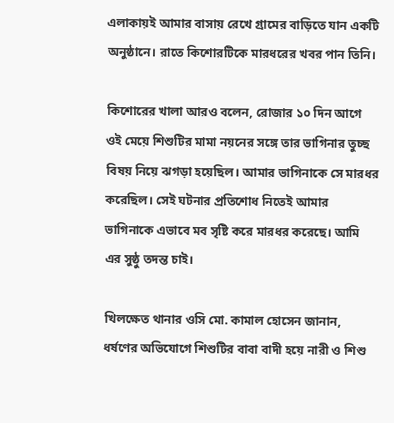এলাকায়ই আমার বাসায় রেখে গ্রামের বাড়িতে যান একটি অনুষ্ঠানে। রাতে কিশোরটিকে মারধরের খবর পান তিনি।

কিশোরের খালা আরও বলেন, রোজার ১০ দিন আগে ওই মেয়ে শিশুটির মামা নয়নের সঙ্গে তার ভাগিনার তুচ্ছ বিষয় নিয়ে ঝগড়া হয়েছিল। আমার ভাগিনাকে সে মারধর করেছিল। সেই ঘটনার প্রতিশোধ নিতেই আমার ভাগিনাকে এভাবে মব সৃষ্টি করে মারধর করেছে। আমি এর সুষ্ঠু তদন্ত চাই।

খিলক্ষেত থানার ওসি মো. কামাল হোসেন জানান, ধর্ষণের অভিযোগে শিশুটির বাবা বাদী হয়ে নারী ও শিশু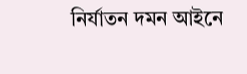নির্যাতন দমন আইনে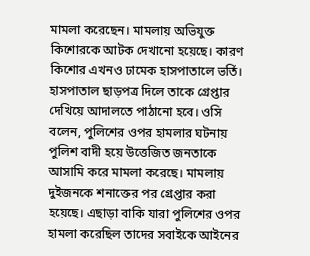মামলা করেছেন। মামলায় অভিযুক্ত কিশোরকে আটক দেখানো হয়েছে। কারণ কিশোর এখনও ঢামেক হাসপাতালে ভর্তি। হাসপাতাল ছাড়পত্র দিলে তাকে গ্রেপ্তার দেখিয়ে আদালতে পাঠানো হবে। ওসি বলেন, পুলিশের ওপর হামলার ঘটনায় পুলিশ বাদী হয়ে উত্তেজিত জনতাকে আসামি করে মামলা করেছে। মামলায় দুইজনকে শনাক্তের পর গ্রেপ্তার করা হয়েছে। এছাড়া বাকি যারা পুলিশের ওপর হামলা করেছিল তাদের সবাইকে আইনের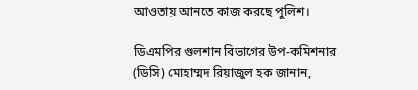আওতায় আনতে কাজ করছে পুলিশ।

ডিএমপির গুলশান বিভাগের উপ-কমিশনার (ডিসি) মোহাম্মদ রিয়াজুল হক জানান,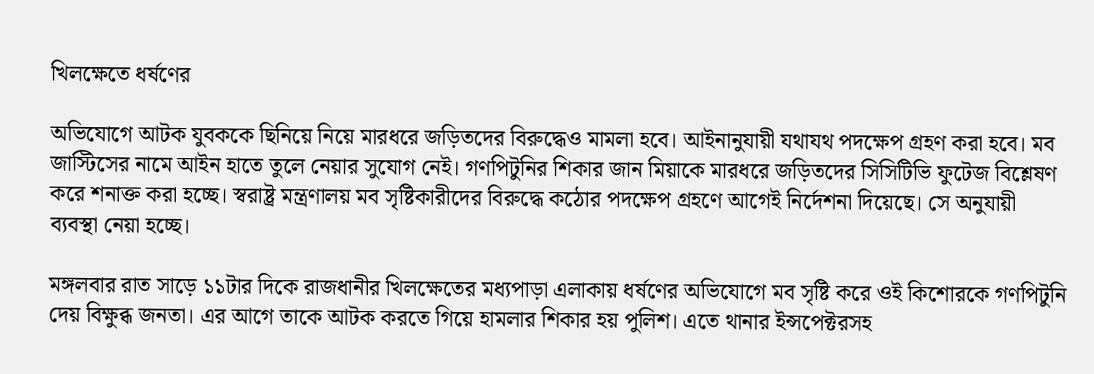খিলক্ষেতে ধর্ষণের

অভিযোগে আটক যুবককে ছিনিয়ে নিয়ে মারধরে জড়িতদের বিরুদ্ধেও মামলা হবে। আইনানুযায়ী যথাযথ পদক্ষেপ গ্রহণ করা হবে। মব জাস্টিসের নামে আইন হাতে তুলে নেয়ার সুযোগ নেই। গণপিটুনির শিকার জান মিয়াকে মারধরে জড়িতদের সিসিটিভি ফুটেজ বিশ্লেষণ করে শনাক্ত করা হচ্ছে। স্বরাষ্ট্র মন্ত্রণালয় মব সৃষ্টিকারীদের বিরুদ্ধে কঠোর পদক্ষেপ গ্রহণে আগেই নির্দেশনা দিয়েছে। সে অনুযায়ী ব্যবস্থা নেয়া হচ্ছে।

মঙ্গলবার রাত সাড়ে ১১টার দিকে রাজধানীর খিলক্ষেতের মধ্যপাড়া এলাকায় ধর্ষণের অভিযোগে মব সৃষ্টি করে ওই কিশোরকে গণপিটুনি দেয় বিক্ষুব্ধ জনতা। এর আগে তাকে আটক করতে গিয়ে হামলার শিকার হয় পুলিশ। এতে থানার ইন্সপেক্টরসহ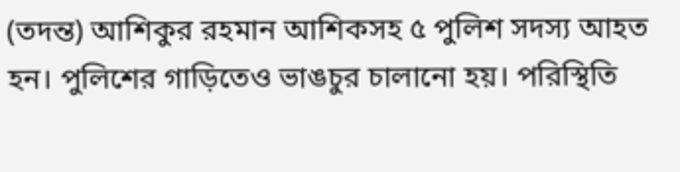(তদন্ত) আশিকুর রহমান আশিকসহ ৫ পুলিশ সদস্য আহত হন। পুলিশের গাড়িতেও ভাঙচুর চালানো হয়। পরিস্থিতি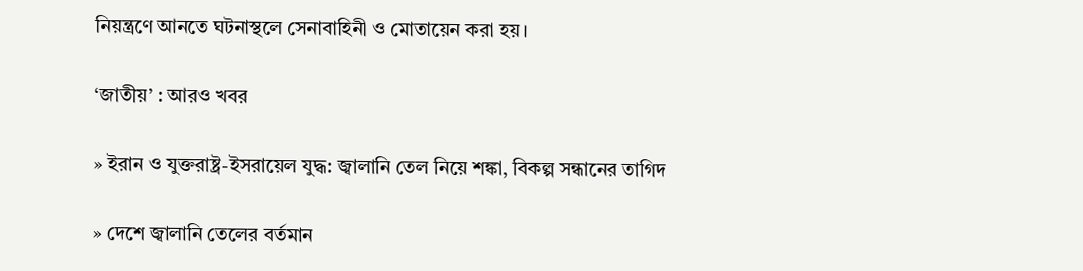নিয়ন্ত্রণে আনতে ঘটনাস্থলে সেনাবাহিনী ও মোতায়েন করা হয়।

‘জাতীয়’ : আরও খবর

» ইরান ও যুক্তরাষ্ট্র-ইসরায়েল যুদ্ধ: জ্বালানি তেল নিয়ে শঙ্কা, বিকল্প সন্ধানের তাগিদ

» দেশে জ্বালানি তেলের বর্তমান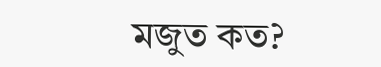মজুত কত?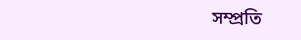সম্প্রতি